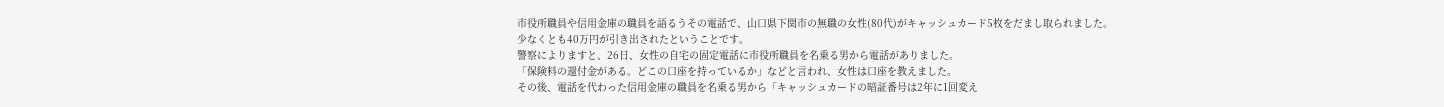市役所職員や信用金庫の職員を語るうその電話で、山口県下関市の無職の女性(80代)がキャッシュカード5枚をだまし取られました。
少なくとも40万円が引き出されたということです。
警察によりますと、26日、女性の自宅の固定電話に市役所職員を名乗る男から電話がありました。
「保険料の還付金がある。どこの口座を持っているか」などと言われ、女性は口座を教えました。
その後、電話を代わった信用金庫の職員を名乗る男から「キャッシュカードの暗証番号は2年に1回変え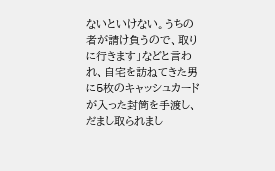ないといけない。うちの者が請け負うので、取りに行きます」などと言われ、自宅を訪ねてきた男に5枚のキャッシュカードが入った封筒を手渡し、だまし取られまし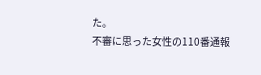た。
不審に思った女性の110番通報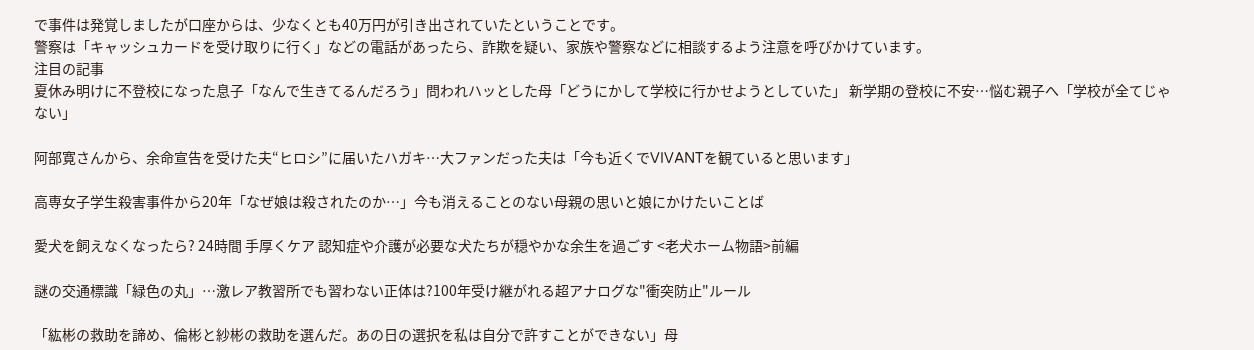で事件は発覚しましたが口座からは、少なくとも40万円が引き出されていたということです。
警察は「キャッシュカードを受け取りに行く」などの電話があったら、詐欺を疑い、家族や警察などに相談するよう注意を呼びかけています。
注目の記事
夏休み明けに不登校になった息子「なんで生きてるんだろう」問われハッとした母「どうにかして学校に行かせようとしていた」 新学期の登校に不安…悩む親子へ「学校が全てじゃない」

阿部寛さんから、余命宣告を受けた夫“ヒロシ”に届いたハガキ…大ファンだった夫は「今も近くでVIVANTを観ていると思います」

高専女子学生殺害事件から20年「なぜ娘は殺されたのか…」今も消えることのない母親の思いと娘にかけたいことば

愛犬を飼えなくなったら? 24時間 手厚くケア 認知症や介護が必要な犬たちが穏やかな余生を過ごす <老犬ホーム物語>前編

謎の交通標識「緑色の丸」…激レア教習所でも習わない正体は?100年受け継がれる超アナログな"衝突防止"ルール

「紘彬の救助を諦め、倫彬と紗彬の救助を選んだ。あの日の選択を私は自分で許すことができない」母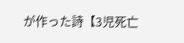が作った詩【3児死亡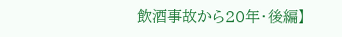飲酒事故から20年・後編】